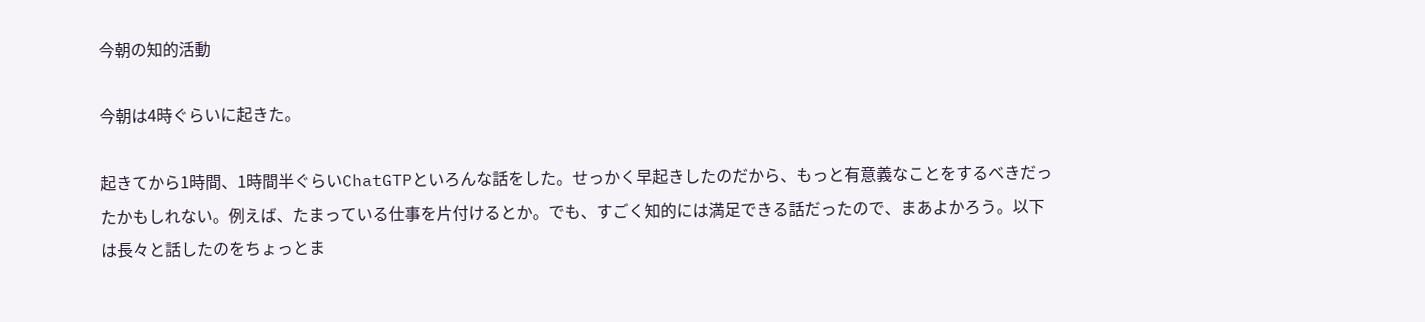今朝の知的活動

今朝は4時ぐらいに起きた。

起きてから1時間、1時間半ぐらいChatGTPといろんな話をした。せっかく早起きしたのだから、もっと有意義なことをするべきだったかもしれない。例えば、たまっている仕事を片付けるとか。でも、すごく知的には満足できる話だったので、まあよかろう。以下は長々と話したのをちょっとま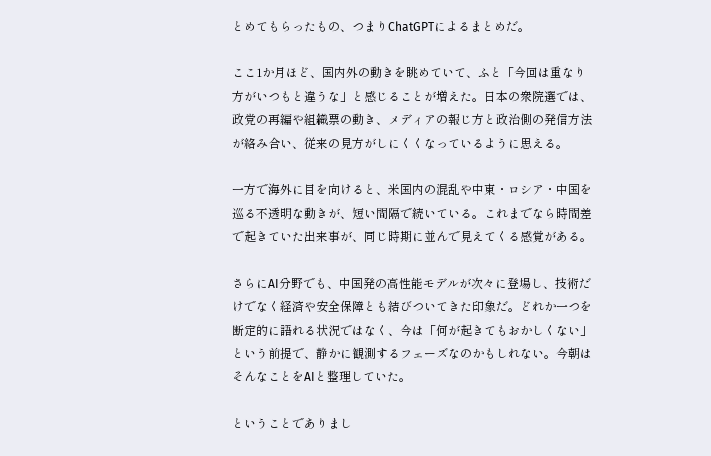とめてもらったもの、つまりChatGPTによるまとめだ。

ここ1か月ほど、国内外の動きを眺めていて、ふと「今回は重なり方がいつもと違うな」と感じることが増えた。日本の衆院選では、政党の再編や組織票の動き、メディアの報じ方と政治側の発信方法が絡み合い、従来の見方がしにくくなっているように思える。

一方で海外に目を向けると、米国内の混乱や中東・ロシア・中国を巡る不透明な動きが、短い間隔で続いている。これまでなら時間差で起きていた出来事が、同じ時期に並んで見えてくる感覚がある。

さらにAI分野でも、中国発の高性能モデルが次々に登場し、技術だけでなく経済や安全保障とも結びついてきた印象だ。どれか一つを断定的に語れる状況ではなく、今は「何が起きてもおかしくない」という前提で、静かに観測するフェーズなのかもしれない。今朝はそんなことをAIと整理していた。

ということでありまし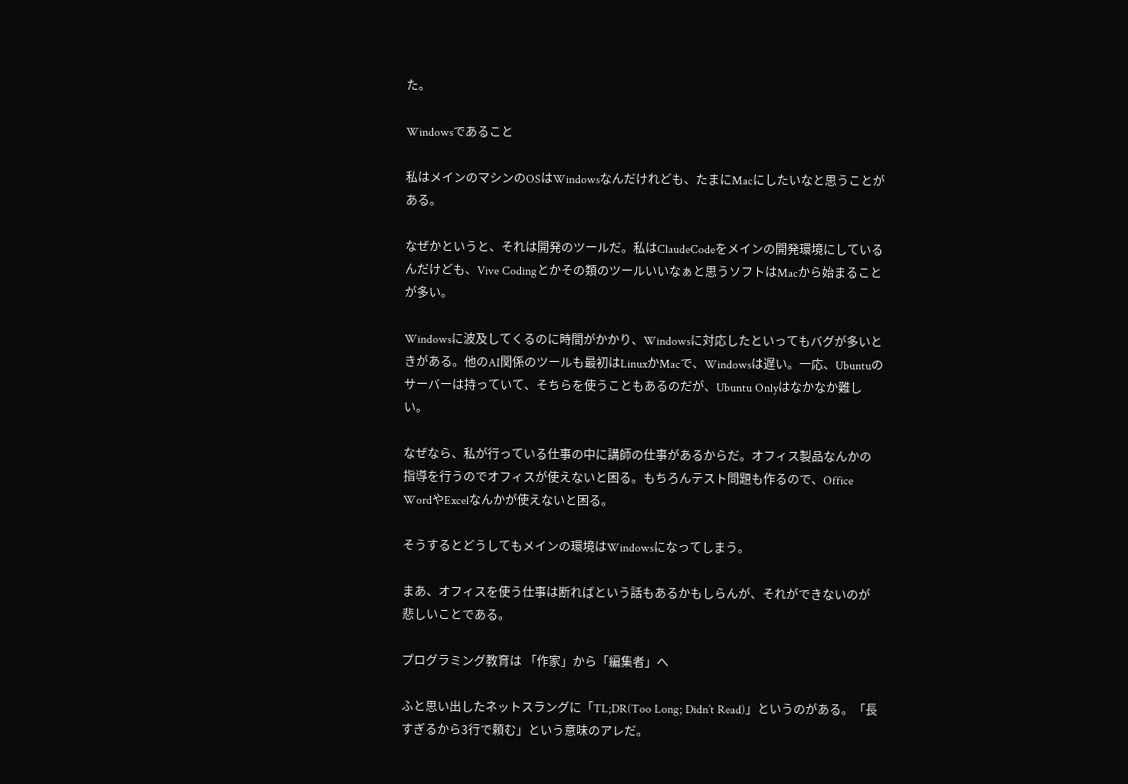た。

Windowsであること

私はメインのマシンのOSはWindowsなんだけれども、たまにMacにしたいなと思うことがある。

なぜかというと、それは開発のツールだ。私はClaudeCodeをメインの開発環境にしているんだけども、Vive Codingとかその類のツールいいなぁと思うソフトはMacから始まることが多い。

Windowsに波及してくるのに時間がかかり、Windowsに対応したといってもバグが多いときがある。他のAI関係のツールも最初はLinuxかMacで、Windowsは遅い。一応、Ubuntuのサーバーは持っていて、そちらを使うこともあるのだが、Ubuntu Onlyはなかなか難しい。

なぜなら、私が行っている仕事の中に講師の仕事があるからだ。オフィス製品なんかの指導を行うのでオフィスが使えないと困る。もちろんテスト問題も作るので、Office WordやExcelなんかが使えないと困る。

そうするとどうしてもメインの環境はWindowsになってしまう。

まあ、オフィスを使う仕事は断ればという話もあるかもしらんが、それができないのが悲しいことである。

プログラミング教育は 「作家」から「編集者」へ

ふと思い出したネットスラングに「TL;DR(Too Long; Didn’t Read)」というのがある。「長すぎるから3行で頼む」という意味のアレだ。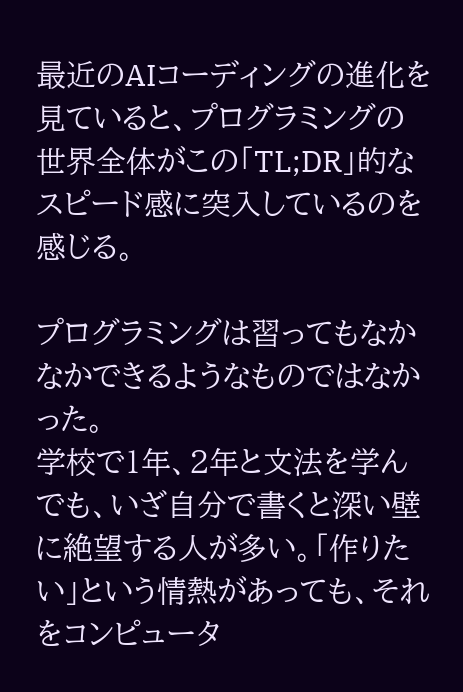最近のAIコーディングの進化を見ていると、プログラミングの世界全体がこの「TL;DR」的なスピード感に突入しているのを感じる。

プログラミングは習ってもなかなかできるようなものではなかった。
学校で1年、2年と文法を学んでも、いざ自分で書くと深い壁に絶望する人が多い。「作りたい」という情熱があっても、それをコンピュータ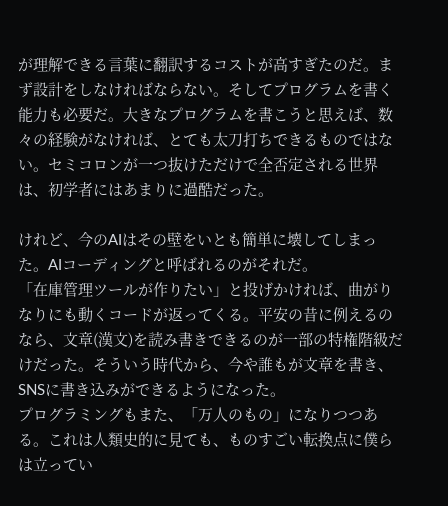が理解できる言葉に翻訳するコストが高すぎたのだ。まず設計をしなければならない。そしてプログラムを書く能力も必要だ。大きなプログラムを書こうと思えば、数々の経験がなければ、とても太刀打ちできるものではない。セミコロンが一つ抜けただけで全否定される世界は、初学者にはあまりに過酷だった。

けれど、今のAIはその壁をいとも簡単に壊してしまった。AIコーディングと呼ばれるのがそれだ。
「在庫管理ツールが作りたい」と投げかければ、曲がりなりにも動くコードが返ってくる。平安の昔に例えるのなら、文章(漢文)を読み書きできるのが一部の特権階級だけだった。そういう時代から、今や誰もが文章を書き、SNSに書き込みができるようになった。
プログラミングもまた、「万人のもの」になりつつある。これは人類史的に見ても、ものすごい転換点に僕らは立ってい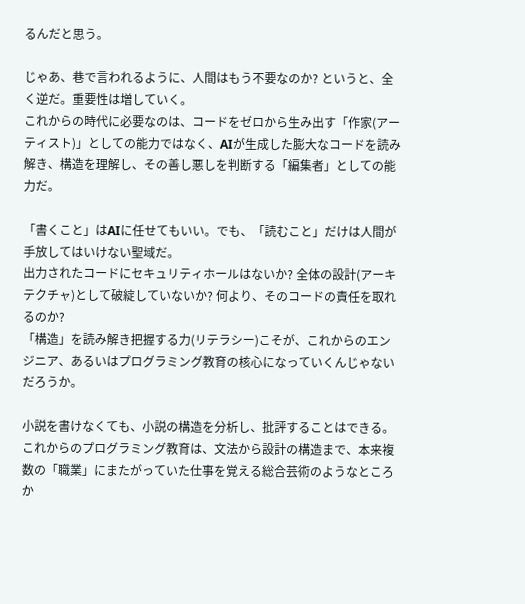るんだと思う。

じゃあ、巷で言われるように、人間はもう不要なのか? というと、全く逆だ。重要性は増していく。
これからの時代に必要なのは、コードをゼロから生み出す「作家(アーティスト)」としての能力ではなく、AIが生成した膨大なコードを読み解き、構造を理解し、その善し悪しを判断する「編集者」としての能力だ。

「書くこと」はAIに任せてもいい。でも、「読むこと」だけは人間が手放してはいけない聖域だ。
出力されたコードにセキュリティホールはないか? 全体の設計(アーキテクチャ)として破綻していないか? 何より、そのコードの責任を取れるのか?
「構造」を読み解き把握する力(リテラシー)こそが、これからのエンジニア、あるいはプログラミング教育の核心になっていくんじゃないだろうか。

小説を書けなくても、小説の構造を分析し、批評することはできる。
これからのプログラミング教育は、文法から設計の構造まで、本来複数の「職業」にまたがっていた仕事を覚える総合芸術のようなところか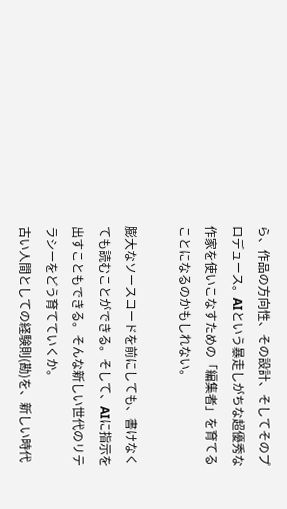ら、作品の方向性、その設計、そしてそのプロデュース。AIという暴走しがちな超優秀な作家を使いこなすための「編集者」を育てることになるのかもしれない。

膨大なソースコードを前にしても、書けなくても読むことができる。そして、AIに指示を出すこともできる。そんな新しい世代のリテラシーをどう育てていくか。
古い人間としての経験則(勘)を、新しい時代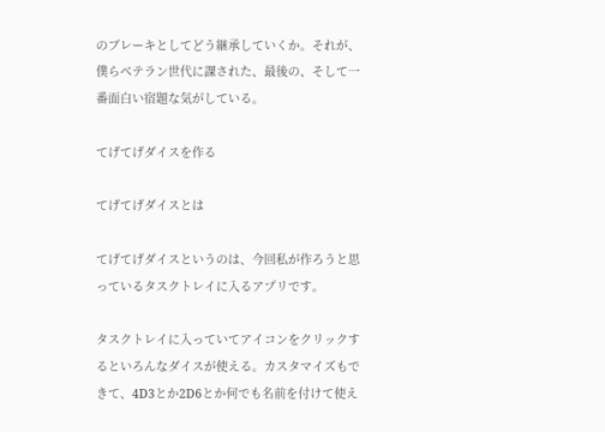のブレーキとしてどう継承していくか。それが、僕らベテラン世代に課された、最後の、そして一番面白い宿題な気がしている。

てげてげダイスを作る

てげてげダイスとは

てげてげダイスというのは、今回私が作ろうと思っているタスクトレイに入るアプリです。

タスクトレイに入っていてアイコンをクリックするといろんなダイスが使える。カスタマイズもできて、4D3とか2D6とか何でも名前を付けて使え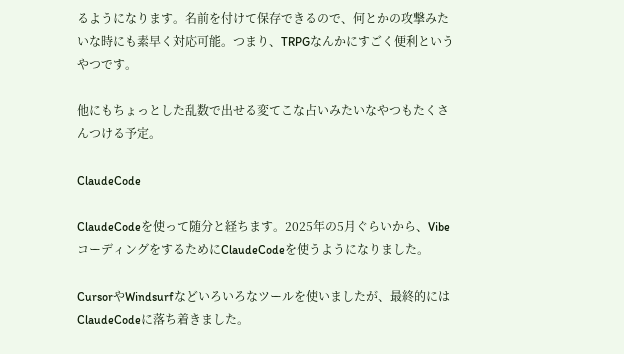るようになります。名前を付けて保存できるので、何とかの攻撃みたいな時にも素早く対応可能。つまり、TRPGなんかにすごく便利というやつです。

他にもちょっとした乱数で出せる変てこな占いみたいなやつもたくさんつける予定。

ClaudeCode

ClaudeCodeを使って随分と経ちます。2025年の5月ぐらいから、VibeコーディングをするためにClaudeCodeを使うようになりました。

CursorやWindsurfなどいろいろなツールを使いましたが、最終的には ClaudeCodeに落ち着きました。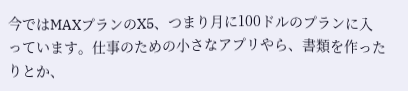今ではMAXプランのX5、つまり月に100ドルのプランに入っています。仕事のための小さなアプリやら、書類を作ったりとか、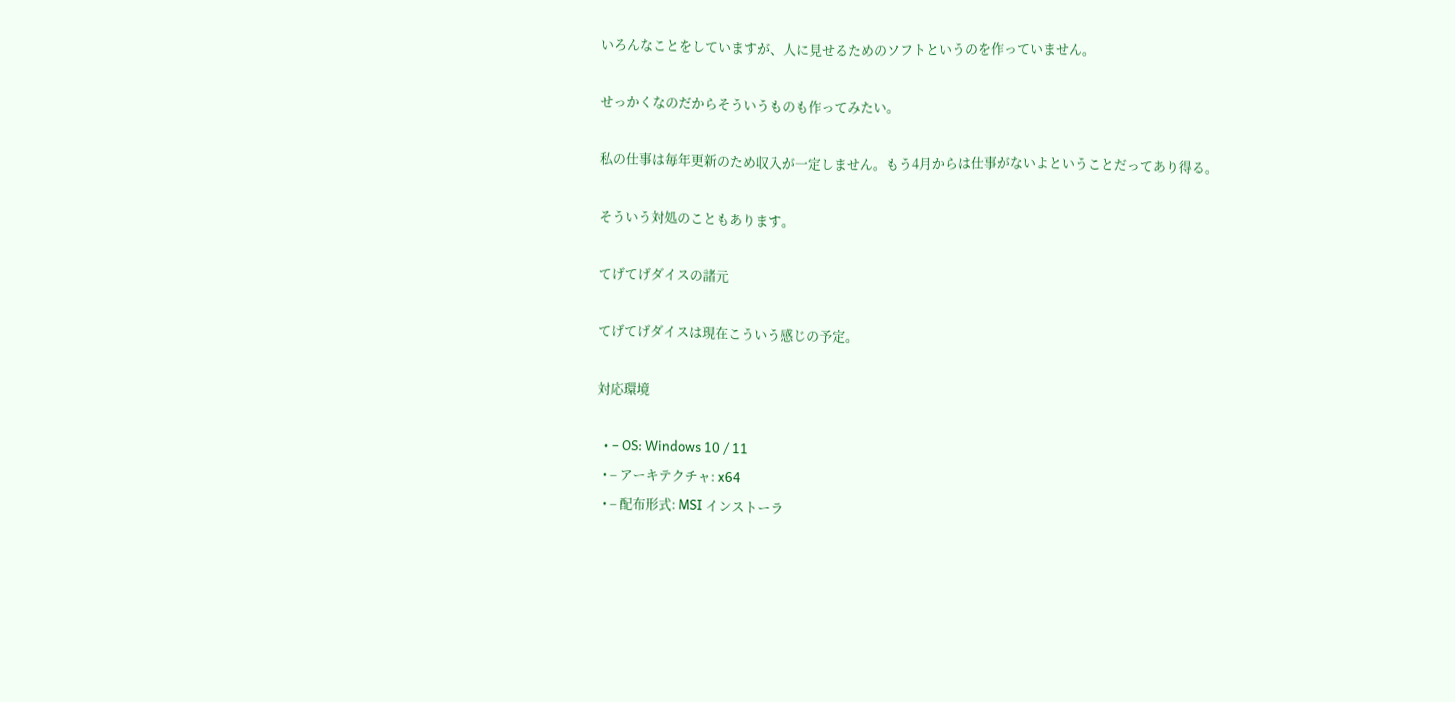いろんなことをしていますが、人に見せるためのソフトというのを作っていません。

せっかくなのだからそういうものも作ってみたい。

私の仕事は毎年更新のため収入が一定しません。もう4月からは仕事がないよということだってあり得る。

そういう対処のこともあります。

てげてげダイスの諸元

てげてげダイスは現在こういう感じの予定。

対応環境

  • – OS: Windows 10 / 11
  • – アーキテクチャ: x64
  • – 配布形式: MSI インストーラ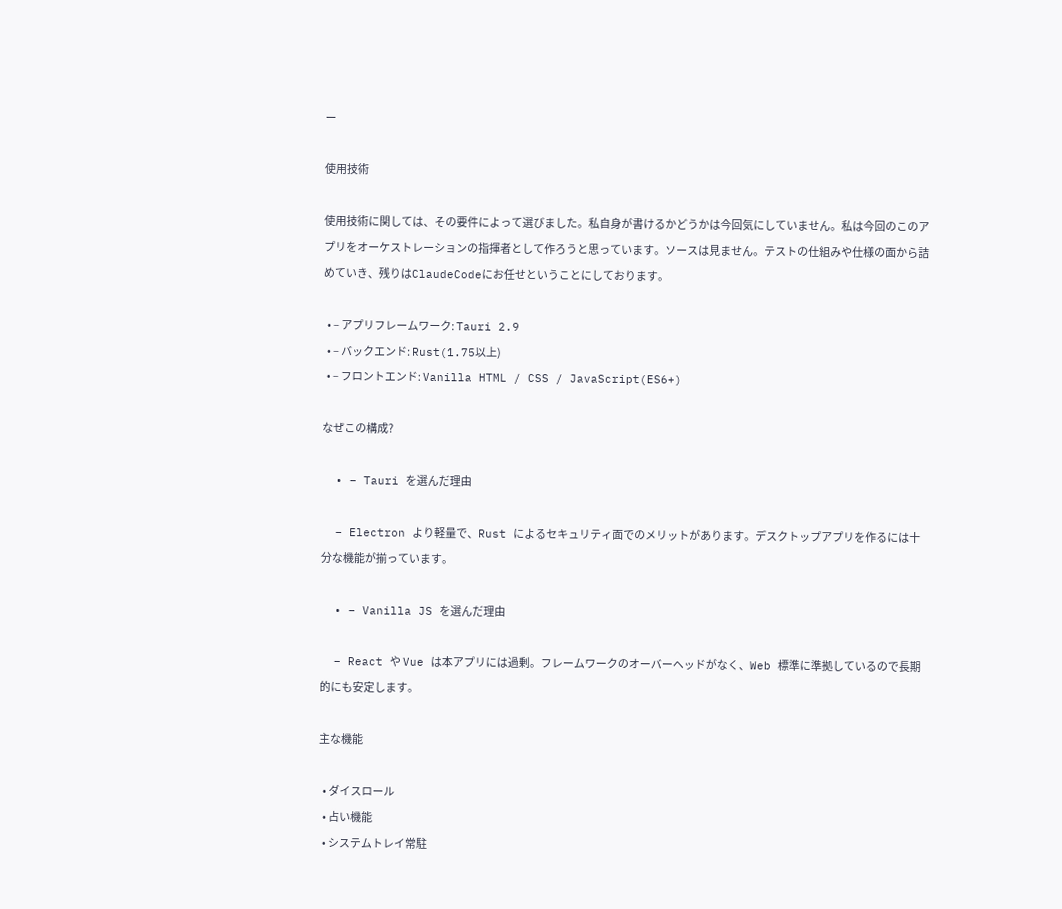ー

使用技術

使用技術に関しては、その要件によって選びました。私自身が書けるかどうかは今回気にしていません。私は今回のこのアプリをオーケストレーションの指揮者として作ろうと思っています。ソースは見ません。テストの仕組みや仕様の面から詰めていき、残りはClaudeCodeにお任せということにしております。

  • – アプリフレームワーク: Tauri 2.9
  • – バックエンド: Rust(1.75以上)
  • – フロントエンド: Vanilla HTML / CSS / JavaScript(ES6+)

なぜこの構成?

  • – Tauri を選んだ理由

  – Electron より軽量で、Rust によるセキュリティ面でのメリットがあります。デスクトップアプリを作るには十分な機能が揃っています。

  • – Vanilla JS を選んだ理由

  – React や Vue は本アプリには過剰。フレームワークのオーバーヘッドがなく、Web 標準に準拠しているので長期的にも安定します。

主な機能

  • ダイスロール
  • 占い機能
  • システムトレイ常駐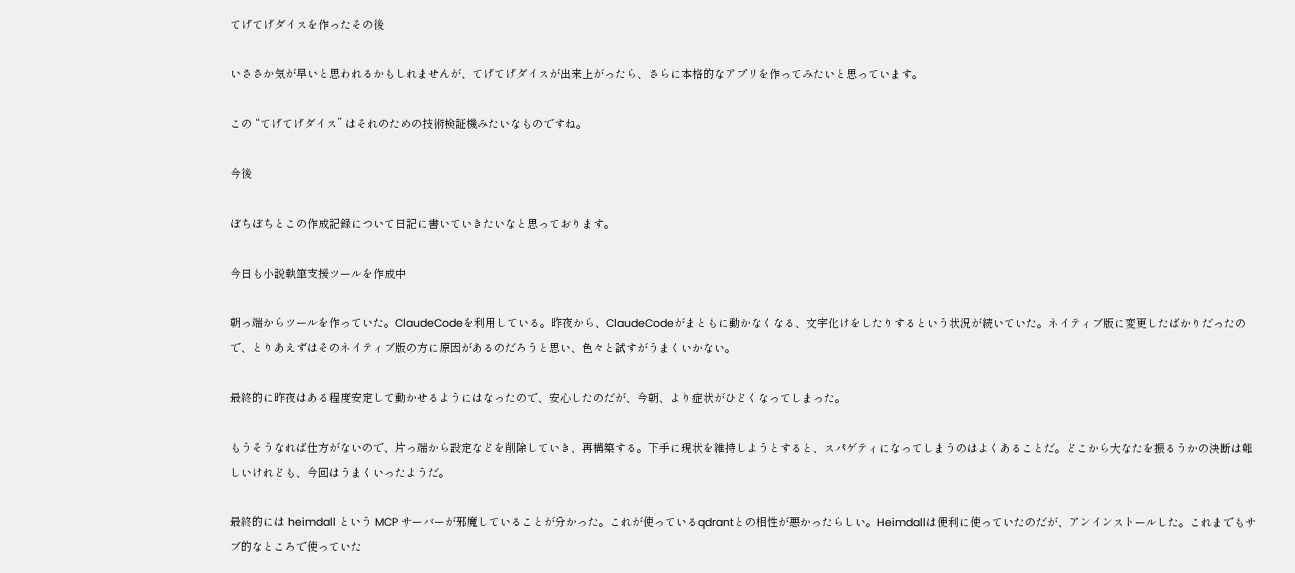てげてげダイスを作ったその後

いささか気が早いと思われるかもしれませんが、てげてげダイスが出来上がったら、さらに本格的なアプリを作ってみたいと思っています。

この “てげてげダイス” はそれのための技術検証機みたいなものですね。

今後

ぼちぼちとこの作成記録について日記に書いていきたいなと思っております。

今日も小説執筆支援ツールを作成中

朝っ端からツールを作っていた。ClaudeCodeを利用している。昨夜から、ClaudeCodeがまともに動かなくなる、文字化けをしたりするという状況が続いていた。ネイティブ版に変更したばかりだったので、とりあえずはそのネイティブ版の方に原因があるのだろうと思い、色々と試すがうまくいかない。

最終的に昨夜はある程度安定して動かせるようにはなったので、安心したのだが、今朝、より症状がひどくなってしまった。

もうそうなれば仕方がないので、片っ端から設定などを削除していき、再構築する。下手に現状を維持しようとすると、スパゲティになってしまうのはよくあることだ。どこから大なたを振るうかの決断は難しいけれども、今回はうまくいったようだ。

最終的には heimdall という MCP サーバーが邪魔していることが分かった。これが使っているqdrantとの相性が悪かったらしい。Heimdallは便利に使っていたのだが、アンインストールした。これまでもサブ的なところで使っていた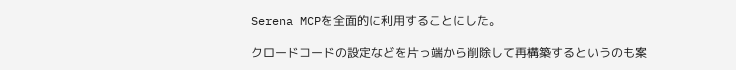Serena MCPを全面的に利用することにした。

クロードコードの設定などを片っ端から削除して再構築するというのも案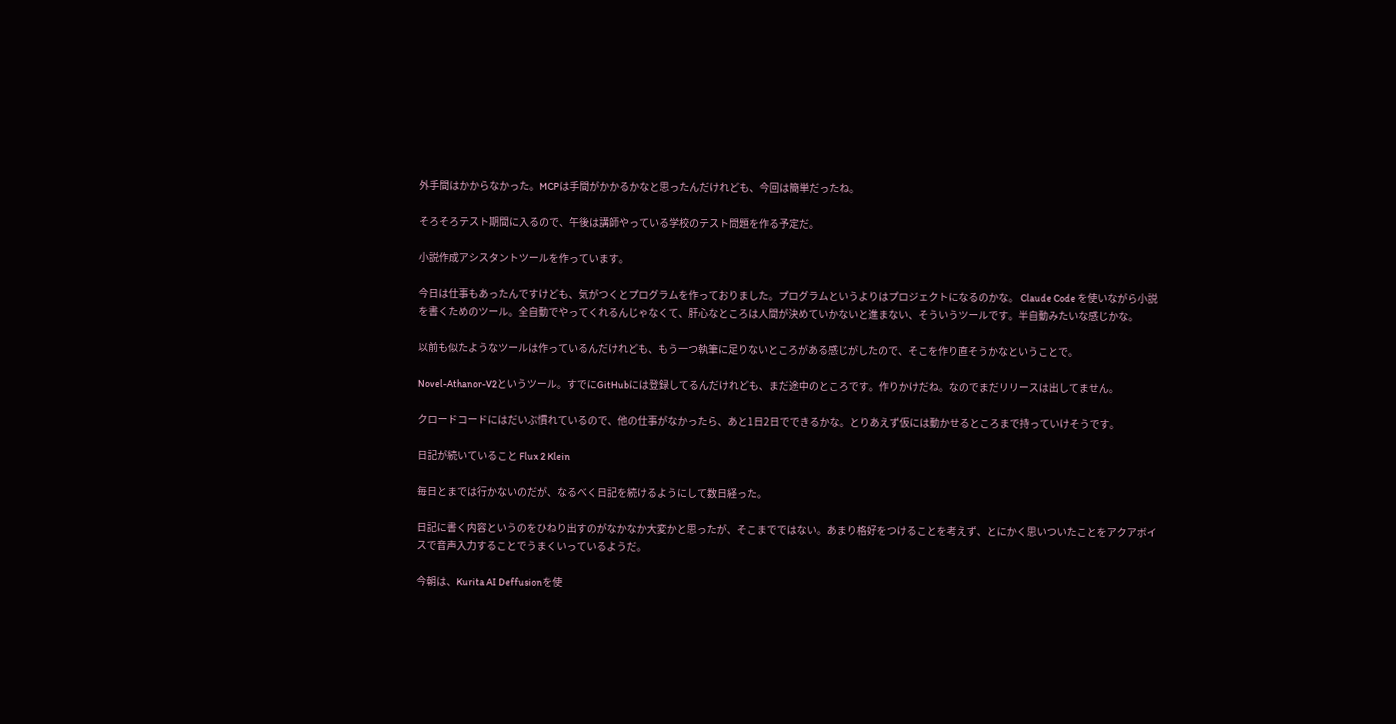外手間はかからなかった。MCPは手間がかかるかなと思ったんだけれども、今回は簡単だったね。

そろそろテスト期間に入るので、午後は講師やっている学校のテスト問題を作る予定だ。

小説作成アシスタントツールを作っています。

今日は仕事もあったんですけども、気がつくとプログラムを作っておりました。プログラムというよりはプロジェクトになるのかな。 Claude Code を使いながら小説を書くためのツール。全自動でやってくれるんじゃなくて、肝心なところは人間が決めていかないと進まない、そういうツールです。半自動みたいな感じかな。

以前も似たようなツールは作っているんだけれども、もう一つ執筆に足りないところがある感じがしたので、そこを作り直そうかなということで。

Novel-Athanor-V2というツール。すでにGitHubには登録してるんだけれども、まだ途中のところです。作りかけだね。なのでまだリリースは出してません。

クロードコードにはだいぶ慣れているので、他の仕事がなかったら、あと1日2日でできるかな。とりあえず仮には動かせるところまで持っていけそうです。

日記が続いていること Flux 2 Klein

毎日とまでは行かないのだが、なるべく日記を続けるようにして数日経った。

日記に書く内容というのをひねり出すのがなかなか大変かと思ったが、そこまでではない。あまり格好をつけることを考えず、とにかく思いついたことをアクアボイスで音声入力することでうまくいっているようだ。

今朝は、Kurita AI Deffusionを使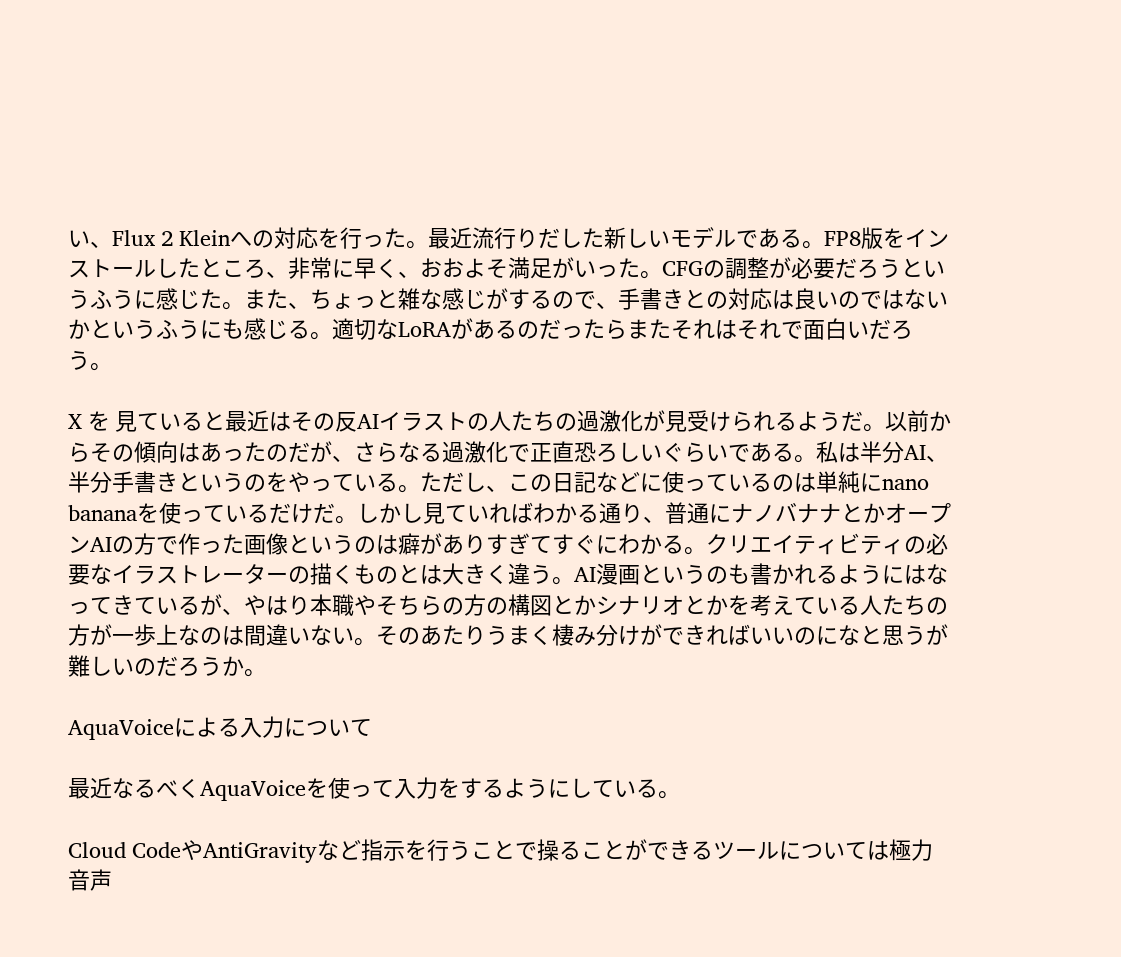い、Flux 2 Kleinへの対応を行った。最近流行りだした新しいモデルである。FP8版をインストールしたところ、非常に早く、おおよそ満足がいった。CFGの調整が必要だろうというふうに感じた。また、ちょっと雑な感じがするので、手書きとの対応は良いのではないかというふうにも感じる。適切なLoRAがあるのだったらまたそれはそれで面白いだろう。

X を 見ていると最近はその反AIイラストの人たちの過激化が見受けられるようだ。以前からその傾向はあったのだが、さらなる過激化で正直恐ろしいぐらいである。私は半分AI、半分手書きというのをやっている。ただし、この日記などに使っているのは単純にnano bananaを使っているだけだ。しかし見ていればわかる通り、普通にナノバナナとかオープンAIの方で作った画像というのは癖がありすぎてすぐにわかる。クリエイティビティの必要なイラストレーターの描くものとは大きく違う。AI漫画というのも書かれるようにはなってきているが、やはり本職やそちらの方の構図とかシナリオとかを考えている人たちの方が一歩上なのは間違いない。そのあたりうまく棲み分けができればいいのになと思うが難しいのだろうか。

AquaVoiceによる入力について

最近なるべくAquaVoiceを使って入力をするようにしている。

Cloud CodeやAntiGravityなど指示を行うことで操ることができるツールについては極力音声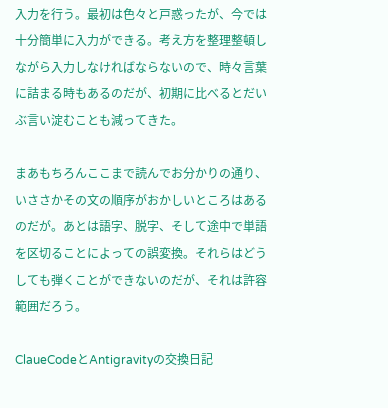入力を行う。最初は色々と戸惑ったが、今では十分簡単に入力ができる。考え方を整理整頓しながら入力しなければならないので、時々言葉に詰まる時もあるのだが、初期に比べるとだいぶ言い淀むことも減ってきた。

まあもちろんここまで読んでお分かりの通り、いささかその文の順序がおかしいところはあるのだが。あとは語字、脱字、そして途中で単語を区切ることによっての誤変換。それらはどうしても弾くことができないのだが、それは許容範囲だろう。

ClaueCodeとAntigravityの交換日記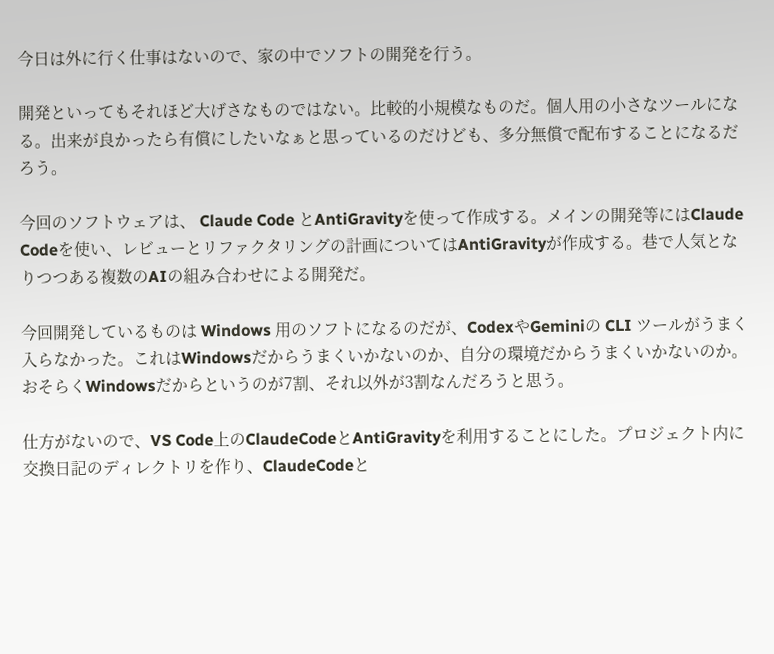今日は外に行く仕事はないので、家の中でソフトの開発を行う。

開発といってもそれほど大げさなものではない。比較的小規模なものだ。個人用の小さなツールになる。出来が良かったら有償にしたいなぁと思っているのだけども、多分無償で配布することになるだろう。

今回のソフトウェアは、 Claude Code とAntiGravityを使って作成する。メインの開発等にはClaude Codeを使い、レビューとリファクタリングの計画についてはAntiGravityが作成する。巷で人気となりつつある複数のAIの組み合わせによる開発だ。

今回開発しているものは Windows 用のソフトになるのだが、CodexやGeminiの CLI ツールがうまく入らなかった。これはWindowsだからうまくいかないのか、自分の環境だからうまくいかないのか。おそらくWindowsだからというのが7割、それ以外が3割なんだろうと思う。

仕方がないので、VS Code上のClaudeCodeとAntiGravityを利用することにした。プロジェクト内に交換日記のディレクトリを作り、ClaudeCodeと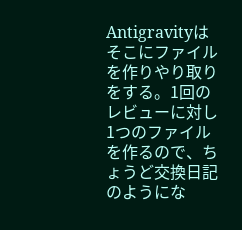Antigravityはそこにファイルを作りやり取りをする。1回のレビューに対し1つのファイルを作るので、ちょうど交換日記のようにな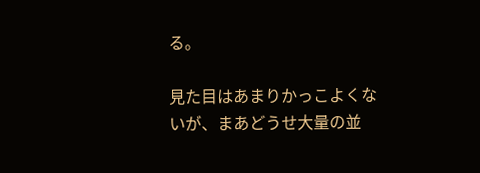る。

見た目はあまりかっこよくないが、まあどうせ大量の並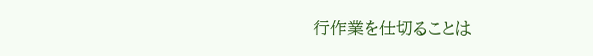行作業を仕切ることは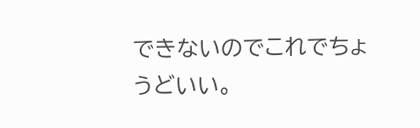できないのでこれでちょうどいい。